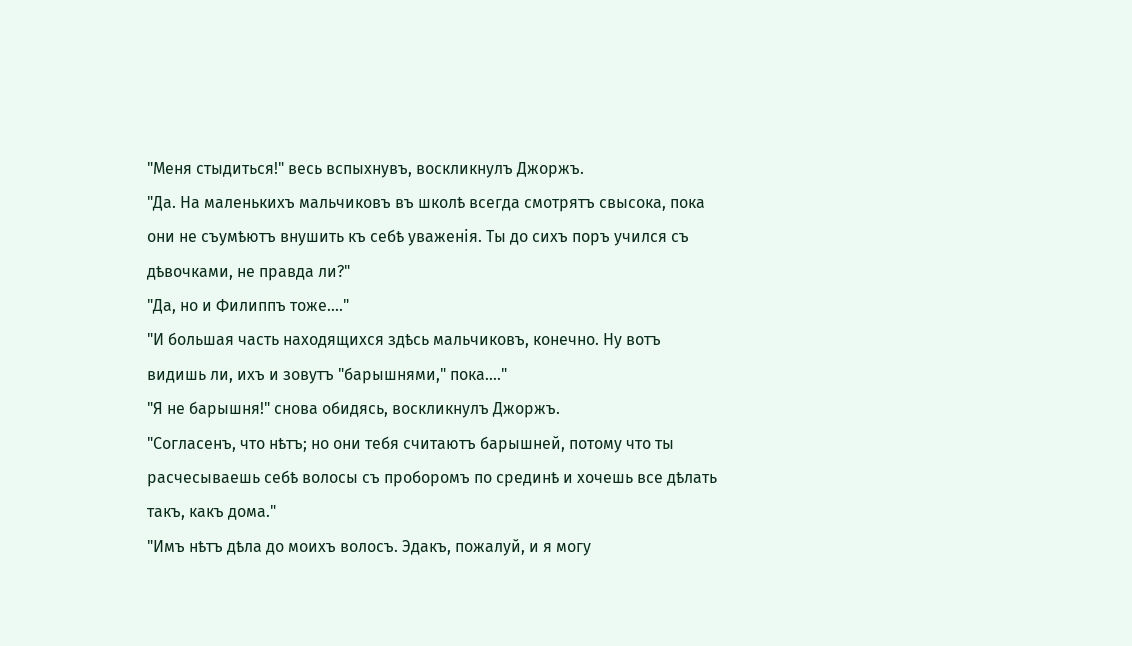"Меня стыдиться!" весь вспыхнувъ, воскликнулъ Джоржъ.
"Да. На маленькихъ мальчиковъ въ школѣ всегда смотрятъ свысока, пока они не съумѣютъ внушить къ себѣ уваженія. Ты до сихъ поръ учился съ дѣвочками, не правда ли?"
"Да, но и Филиппъ тоже...."
"И большая часть находящихся здѣсь мальчиковъ, конечно. Ну вотъ видишь ли, ихъ и зовутъ "барышнями," пока...."
"Я не барышня!" снова обидясь, воскликнулъ Джоржъ.
"Согласенъ, что нѣтъ; но они тебя считаютъ барышней, потому что ты расчесываешь себѣ волосы съ проборомъ по срединѣ и хочешь все дѣлать такъ, какъ дома."
"Имъ нѣтъ дѣла до моихъ волосъ. Эдакъ, пожалуй, и я могу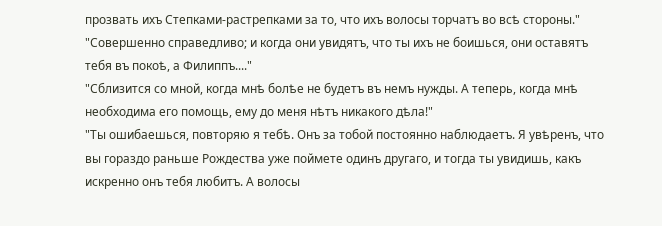прозвать ихъ Степками-растрепками за то, что ихъ волосы торчатъ во всѣ стороны."
"Совершенно справедливо; и когда они увидятъ, что ты ихъ не боишься, они оставятъ тебя въ покоѣ, а Филиппъ...."
"Сблизится со мной, когда мнѣ болѣе не будетъ въ немъ нужды. А теперь, когда мнѣ необходима его помощь, ему до меня нѣтъ никакого дѣла!"
"Ты ошибаешься, повторяю я тебѣ. Онъ за тобой постоянно наблюдаетъ. Я увѣренъ, что вы гораздо раньше Рождества уже поймете одинъ другаго, и тогда ты увидишь, какъ искренно онъ тебя любитъ. А волосы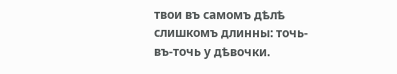твои въ самомъ дѣлѣ слишкомъ длинны: точь-въ-точь у дѣвочки.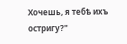Хочешь, я тебѣ ихъ остригу?"